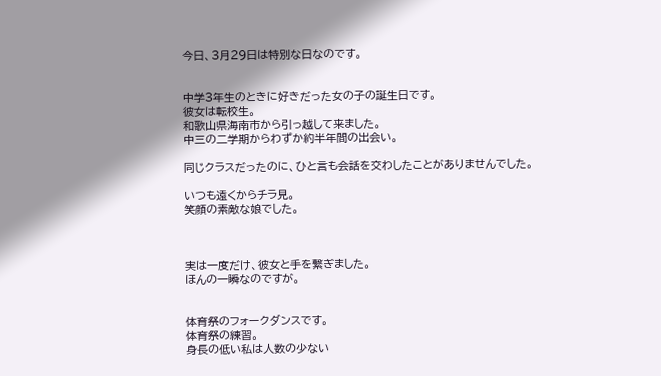今日、3月29日は特別な日なのです。


中学3年生のときに好きだった女の子の誕生日です。
彼女は転校生。
和歌山県海南市から引っ越して来ました。
中三の二学期からわずか約半年間の出会い。

同じクラスだったのに、ひと言も会話を交わしたことがありませんでした。

いつも遠くからチラ見。
笑顔の素敵な娘でした。



実は一度だけ、彼女と手を繋ぎました。
ほんの一瞬なのですが。


体育祭のフォークダンスです。
体育祭の練習。
身長の低い私は人数の少ない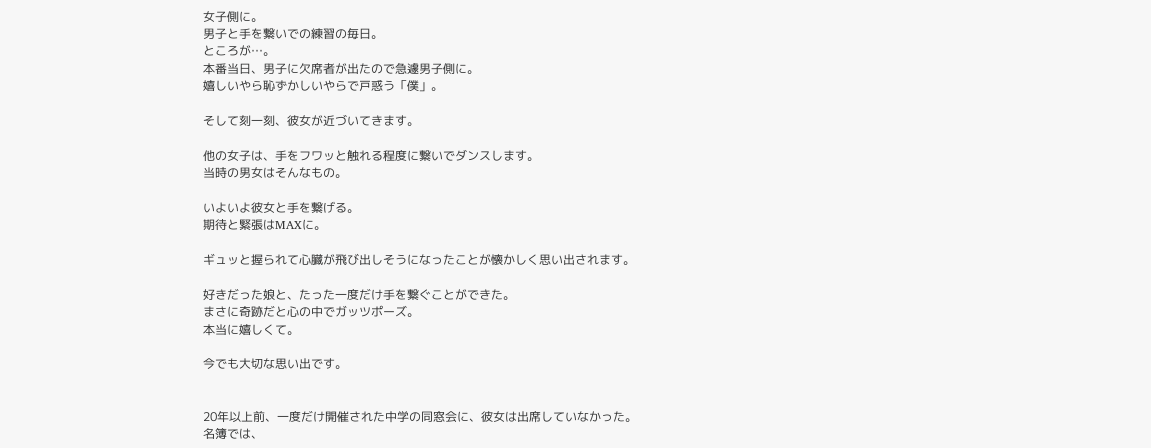女子側に。
男子と手を繋いでの練習の毎日。
ところが…。
本番当日、男子に欠席者が出たので急遽男子側に。
嬉しいやら恥ずかしいやらで戸惑う「僕」。

そして刻一刻、彼女が近づいてきます。

他の女子は、手をフワッと触れる程度に繋いでダンスします。
当時の男女はそんなもの。

いよいよ彼女と手を繋げる。
期待と緊張はMAXに。

ギュッと握られて心臓が飛び出しそうになったことが懐かしく思い出されます。

好きだった娘と、たった一度だけ手を繋ぐことができた。
まさに奇跡だと心の中でガッツポーズ。
本当に嬉しくて。

今でも大切な思い出です。


20年以上前、一度だけ開催された中学の同窓会に、彼女は出席していなかった。
名簿では、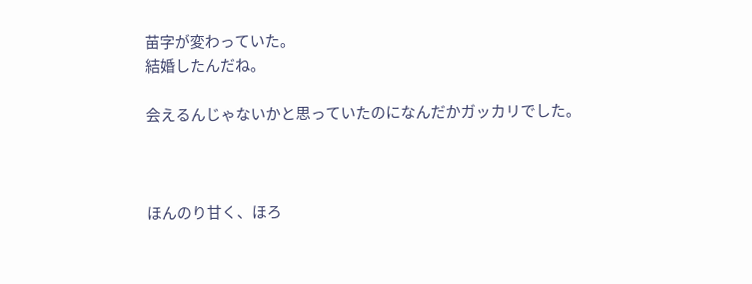苗字が変わっていた。
結婚したんだね。

会えるんじゃないかと思っていたのになんだかガッカリでした。



ほんのり甘く、ほろ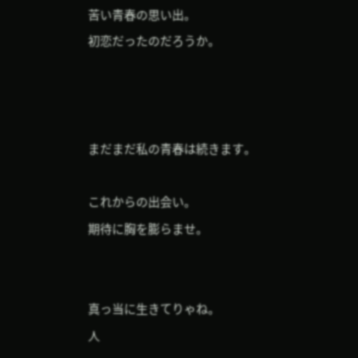苦い青春の思い出。
初恋だったのだろうか。



まだまだ私の青春は続きます。

これからの出会い。
期待に胸を膨らませ。


真っ当に生きてりゃね。
人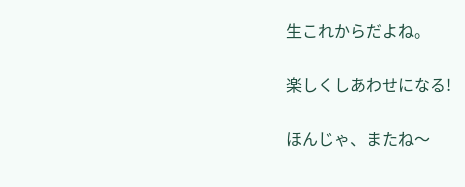生これからだよね。


楽しくしあわせになる!


ほんじゃ、またね〜